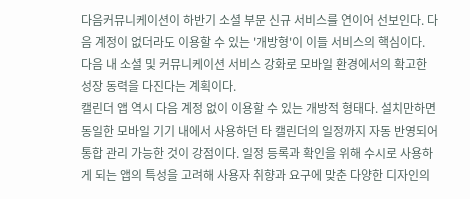다음커뮤니케이션이 하반기 소셜 부문 신규 서비스를 연이어 선보인다. 다음 계정이 없더라도 이용할 수 있는 '개방형'이 이들 서비스의 핵심이다. 다음 내 소셜 및 커뮤니케이션 서비스 강화로 모바일 환경에서의 확고한 성장 동력을 다진다는 계획이다.
캘린더 앱 역시 다음 계정 없이 이용할 수 있는 개방적 형태다. 설치만하면 동일한 모바일 기기 내에서 사용하던 타 캘린더의 일정까지 자동 반영되어 통합 관리 가능한 것이 강점이다. 일정 등록과 확인을 위해 수시로 사용하게 되는 앱의 특성을 고려해 사용자 취향과 요구에 맞춘 다양한 디자인의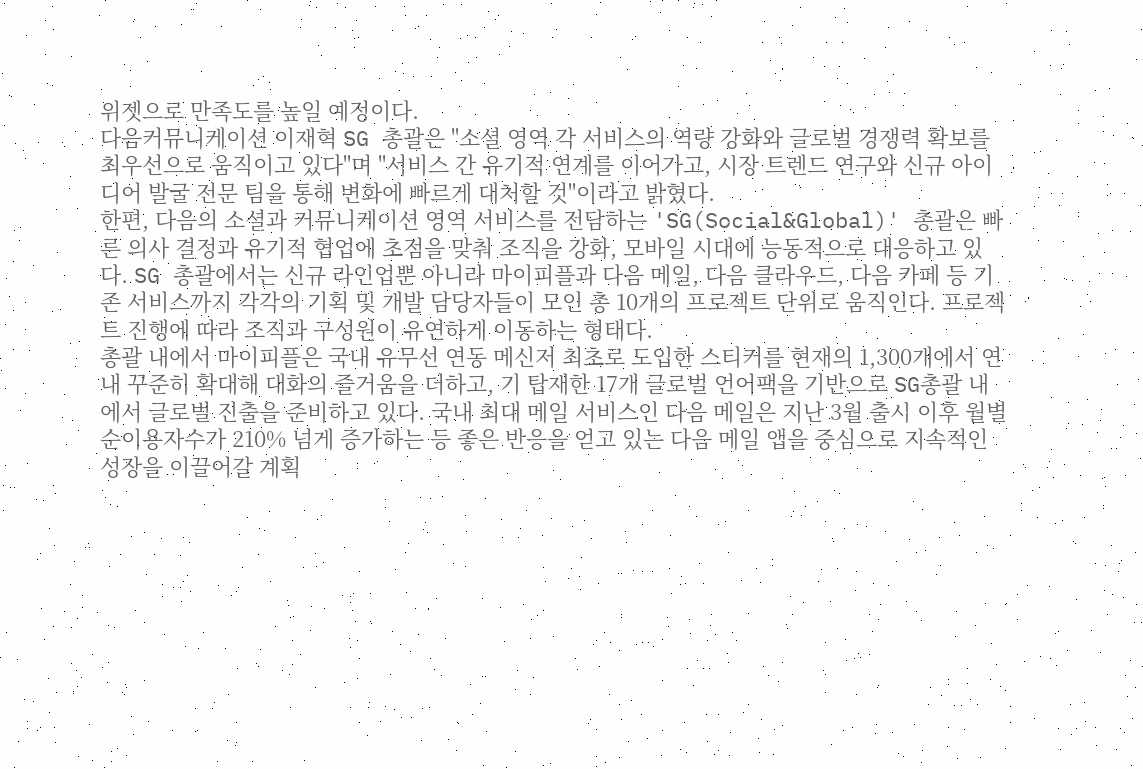위젯으로 만족도를 높일 예정이다.
다음커뮤니케이션 이재혁 SG 총괄은 "소셜 영역 각 서비스의 역량 강화와 글로벌 경쟁력 확보를 최우선으로 움직이고 있다"며 "서비스 간 유기적 연계를 이어가고, 시장 트렌드 연구와 신규 아이디어 발굴 전문 팀을 통해 변화에 빠르게 대처할 것"이라고 밝혔다.
한편, 다음의 소셜과 커뮤니케이션 영역 서비스를 전담하는 'SG(Social&Global)' 총괄은 빠른 의사 결정과 유기적 협업에 초점을 맞춰 조직을 강화, 모바일 시대에 능동적으로 대응하고 있다. SG 총괄에서는 신규 라인업뿐 아니라 마이피플과 다음 메일, 다음 클라우드, 다음 카페 등 기존 서비스까지 각각의 기획 및 개발 담당자들이 모인 총 10개의 프로젝트 단위로 움직인다. 프로젝트 진행에 따라 조직과 구성원이 유연하게 이동하는 형태다.
총괄 내에서 마이피플은 국내 유무선 연동 메신저 최초로 도입한 스티커를 현재의 1,300개에서 연내 꾸준히 확대해 대화의 즐거움을 더하고, 기 탑재한 17개 글로벌 언어팩을 기반으로 SG총괄 내에서 글로벌 진출을 준비하고 있다. 국내 최대 메일 서비스인 다음 메일은 지난 3월 출시 이후 월별 순이용자수가 210% 넘게 증가하는 등 좋은 반응을 얻고 있는 다음 메일 앱을 중심으로 지속적인 성장을 이끌어갈 계획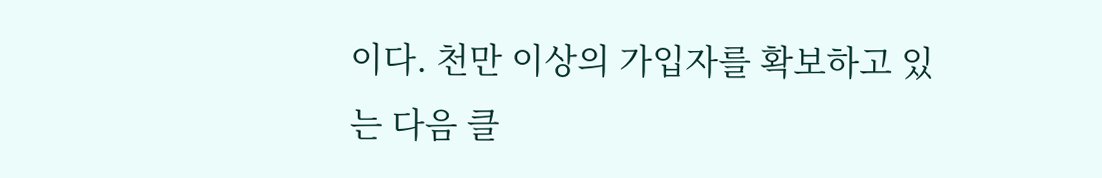이다. 천만 이상의 가입자를 확보하고 있는 다음 클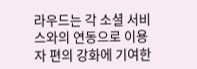라우드는 각 소셜 서비스와의 연동으로 이용자 편의 강화에 기여한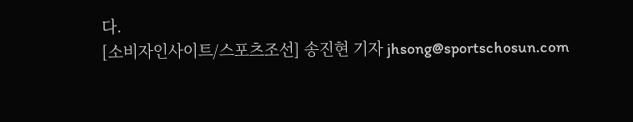다.
[소비자인사이트/스포츠조선] 송진현 기자 jhsong@sportschosun.com